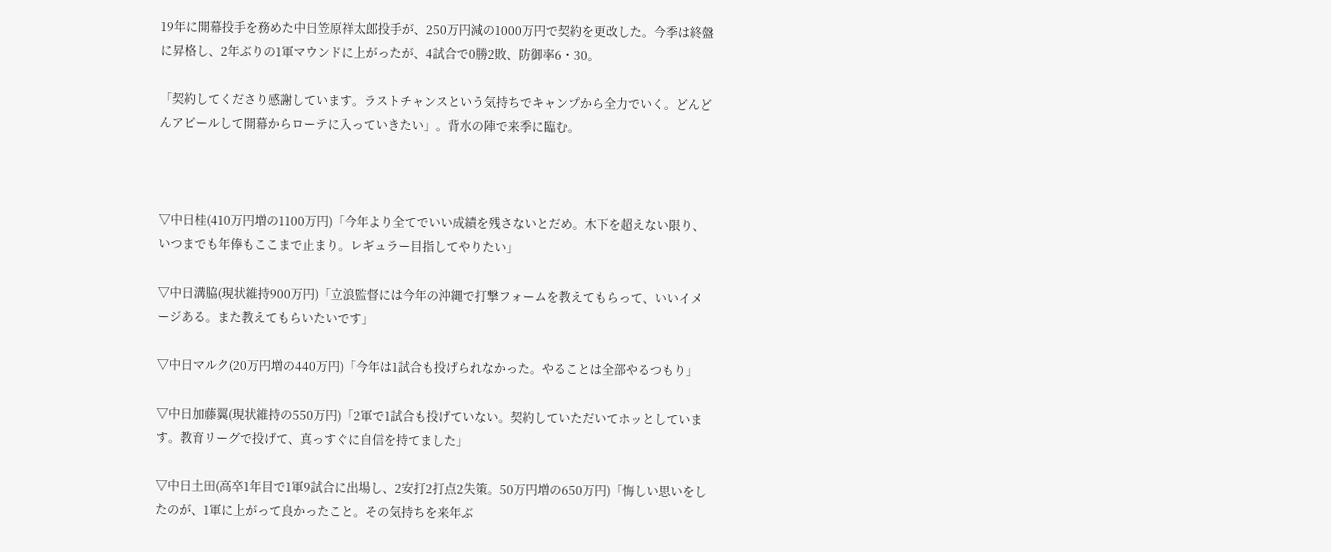19年に開幕投手を務めた中日笠原祥太郎投手が、250万円減の1000万円で契約を更改した。今季は終盤に昇格し、2年ぶりの1軍マウンドに上がったが、4試合で0勝2敗、防御率6・30。

「契約してくださり感謝しています。ラストチャンスという気持ちでキャンプから全力でいく。どんどんアピールして開幕からローテに入っていきたい」。背水の陣で来季に臨む。



▽中日桂(410万円増の1100万円)「今年より全てでいい成績を残さないとだめ。木下を超えない限り、いつまでも年俸もここまで止まり。レギュラー目指してやりたい」

▽中日溝脇(現状維持900万円)「立浪監督には今年の沖縄で打撃フォームを教えてもらって、いいイメージある。また教えてもらいたいです」

▽中日マルク(20万円増の440万円)「今年は1試合も投げられなかった。やることは全部やるつもり」

▽中日加藤翼(現状維持の550万円)「2軍で1試合も投げていない。契約していただいてホッとしています。教育リーグで投げて、真っすぐに自信を持てました」

▽中日土田(高卒1年目で1軍9試合に出場し、2安打2打点2失策。50万円増の650万円)「悔しい思いをしたのが、1軍に上がって良かったこと。その気持ちを来年ぶ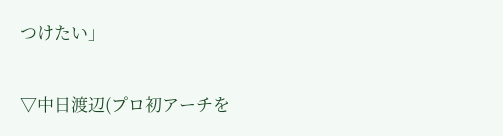つけたい」

▽中日渡辺(プロ初アーチを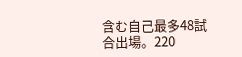含む自己最多48試合出場。220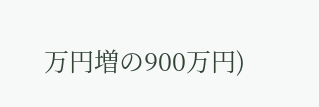万円増の900万円)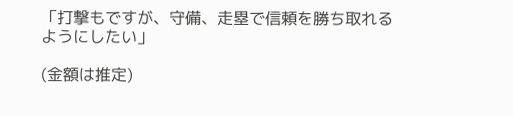「打撃もですが、守備、走塁で信頼を勝ち取れるようにしたい」

(金額は推定)